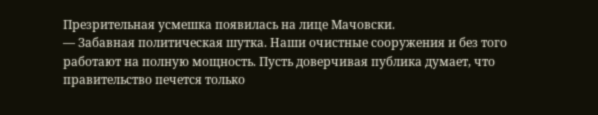Презрительная усмешка появилась на лице Мачовски.
— Забавная политическая шутка. Наши очистные сооружения и без того работают на полную мощность. Пусть доверчивая публика думает, что правительство печется только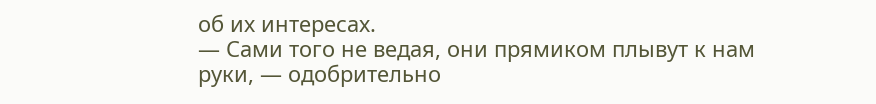об их интересах.
— Сами того не ведая, они прямиком плывут к нам руки, — одобрительно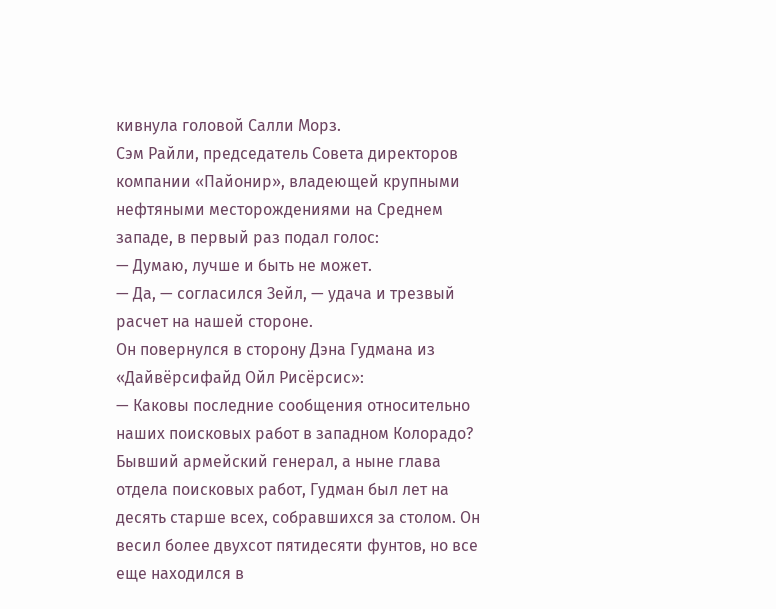кивнула головой Салли Морз.
Сэм Райли, председатель Совета директоров компании «Пайонир», владеющей крупными нефтяными месторождениями на Среднем западе, в первый раз подал голос:
— Думаю, лучше и быть не может.
— Да, — согласился Зейл, — удача и трезвый расчет на нашей стороне.
Он повернулся в сторону Дэна Гудмана из «Дайвёрсифайд Ойл Рисёрсис»:
— Каковы последние сообщения относительно наших поисковых работ в западном Колорадо?
Бывший армейский генерал, а ныне глава отдела поисковых работ, Гудман был лет на десять старше всех, собравшихся за столом. Он весил более двухсот пятидесяти фунтов, но все еще находился в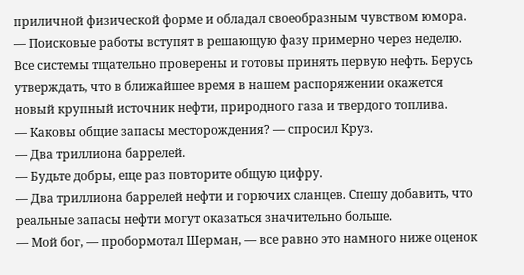приличной физической форме и обладал своеобразным чувством юмора.
— Поисковые работы вступят в решающую фазу примерно через неделю. Все системы тщательно проверены и готовы принять первую нефть. Берусь утверждать, что в ближайшее время в нашем распоряжении окажется новый крупный источник нефти, природного газа и твердого топлива.
— Каковы общие запасы месторождения? — спросил Круз.
— Два триллиона баррелей.
— Будьте добры, еще раз повторите общую цифру.
— Два триллиона баррелей нефти и горючих сланцев. Спешу добавить, что реальные запасы нефти могут оказаться значительно больше.
— Мой бог, — пробормотал Шерман, — все равно это намного ниже оценок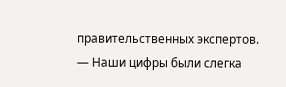правительственных экспертов.
— Наши цифры были слегка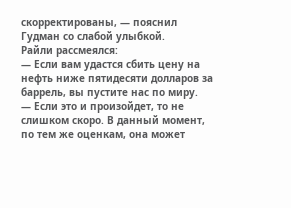скорректированы, — пояснил Гудман со слабой улыбкой.
Райли рассмеялся:
— Если вам удастся сбить цену на нефть ниже пятидесяти долларов за баррель, вы пустите нас по миру.
— Если это и произойдет, то не слишком скоро. В данный момент, по тем же оценкам, она может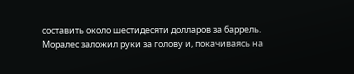составить около шестидесяти долларов за баррель.
Моралес заложил руки за голову и, покачиваясь на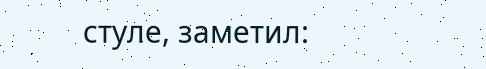стуле, заметил: